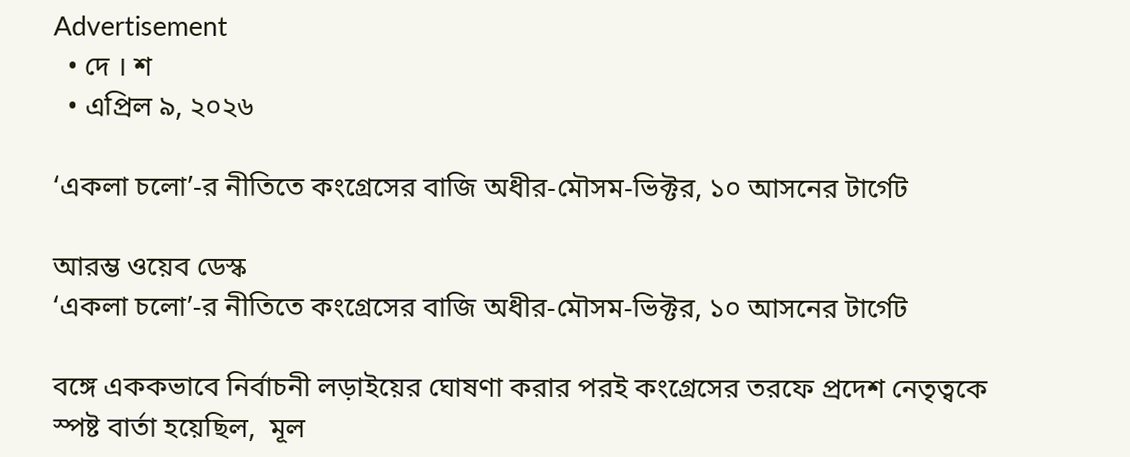Advertisement
  • দে । শ
  • এপ্রিল ৯, ২০২৬

‘একলা চলো’-র নীতিতে কংগ্রেসের বাজি অধীর-মৌসম-ভিক্টর, ১০ আসনের টার্গেট

আরম্ভ ওয়েব ডেস্ক
‘একলা চলো’-র নীতিতে কংগ্রেসের বাজি অধীর-মৌসম-ভিক্টর, ১০ আসনের টার্গেট

বঙ্গে এককভাবে নির্বাচনী লড়াইয়ের ঘোষণা করার পরই কংগ্রেসের তরফে প্রদেশ নেতৃত্বকে স্পষ্ট বার্তা হয়েছিল,  মূল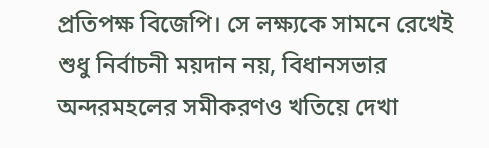প্রতিপক্ষ বিজেপি। সে লক্ষ্যকে সামনে রেখেই শুধু নির্বাচনী ময়দান নয়, বিধানসভার অন্দরমহলের সমীকরণও খতিয়ে দেখা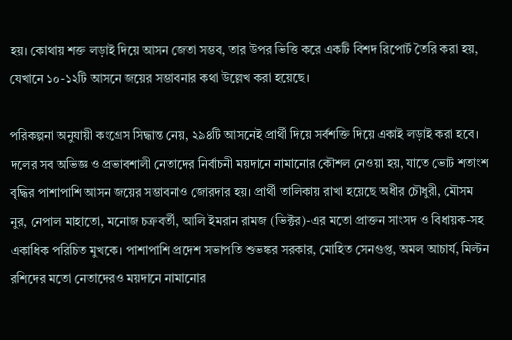হয়। কোথায় শক্ত লড়াই দিয়ে আসন জেতা সম্ভব, তার উপর ভিত্তি করে একটি বিশদ রিপোর্ট তৈরি করা হয়, যেখানে ১০-১২টি আসনে জয়ের সম্ভাবনার কথা উল্লেখ করা হয়েছে।

পরিকল্পনা অনুযায়ী কংগ্রেস সিদ্ধান্ত নেয়, ২৯৪টি আসনেই প্রার্থী দিয়ে সর্বশক্তি দিয়ে একাই লড়াই করা হবে। দলের সব অভিজ্ঞ ও প্রভাবশালী নেতাদের নির্বাচনী ময়দানে নামানোর কৌশল নেওয়া হয়, যাতে ভোট শতাংশ বৃদ্ধির পাশাপাশি আসন জয়ের সম্ভাবনাও জোরদার হয়। প্রার্থী তালিকায় রাখা হয়েছে অধীর চৌধুরী, মৌসম নুর, নেপাল মাহাতো, মনোজ চক্রবর্তী, আলি ইমরান রামজ (ভিক্টর)-এর মতো প্রাক্তন সাংসদ ও বিধায়ক-সহ একাধিক পরিচিত মুখকে। পাশাপাশি প্রদেশ সভাপতি শুভঙ্কর সরকার, মোহিত সেনগুপ্ত, অমল আচার্য, মিল্টন রশিদের মতো নেতাদেরও ময়দানে নামানোর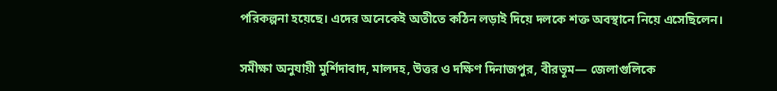পরিকল্পনা হয়েছে। এদের অনেকেই অতীতে কঠিন লড়াই দিয়ে দলকে শক্ত অবস্থানে নিয়ে এসেছিলেন।

সমীক্ষা অনুযায়ী মুর্শিদাবাদ, মালদহ, উত্তর ও দক্ষিণ দিনাজপুর, বীরভূম— জেলাগুলিকে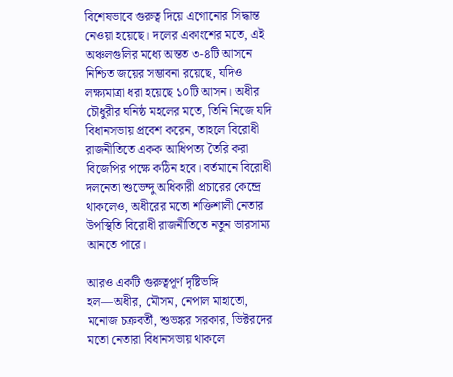বিশেষভাবে গুরুত্ব দিয়ে এগোনোর সিদ্ধান্ত নেওয়া হয়েছে। দলের একাংশের মতে, এই অঞ্চলগুলির মধ্যে অন্তত ৩-৪টি আসনে নিশ্চিত জয়ের সম্ভাবনা রয়েছে, যদিও লক্ষ্যমাত্রা ধরা হয়েছে ১০টি আসন। অধীর চৌধুরীর ঘনিষ্ঠ মহলের মতে, তিনি নিজে যদি বিধানসভায় প্রবেশ করেন, তাহলে বিরোধী রাজনীতিতে একক আধিপত্য তৈরি করা বিজেপির পক্ষে কঠিন হবে। বর্তমানে বিরোধী দলনেতা শুভেন্দু অধিকারী প্রচারের কেন্দ্রে থাকলেও, অধীরের মতো শক্তিশালী নেতার উপস্থিতি বিরোধী রাজনীতিতে নতুন ভারসাম্য আনতে পারে।

আরও একটি গুরুত্বপূর্ণ দৃষ্টিভঙ্গি হল—অধীর, মৌসম, নেপাল মাহাতো, মনোজ চক্রবর্তী, শুভঙ্কর সরকার, ভিক্টরদের মতো নেতারা বিধানসভায় থাকলে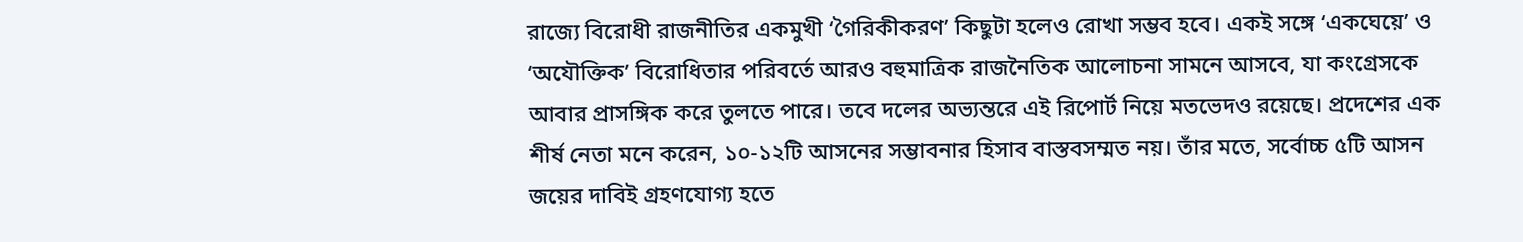রাজ্যে বিরোধী রাজনীতির একমুখী ‘গৈরিকীকরণ’ কিছুটা হলেও রোখা সম্ভব হবে। একই সঙ্গে ‘একঘেয়ে’ ও ‘অযৌক্তিক’ বিরোধিতার পরিবর্তে আরও বহুমাত্রিক রাজনৈতিক আলোচনা সামনে আসবে, যা কংগ্রেসকে আবার প্রাসঙ্গিক করে তুলতে পারে। তবে দলের অভ্যন্তরে এই রিপোর্ট নিয়ে মতভেদও রয়েছে। প্রদেশের এক শীর্ষ নেতা মনে করেন, ১০-১২টি আসনের সম্ভাবনার হিসাব বাস্তবসম্মত নয়। তাঁর মতে, সর্বোচ্চ ৫টি আসন জয়ের দাবিই গ্রহণযোগ্য হতে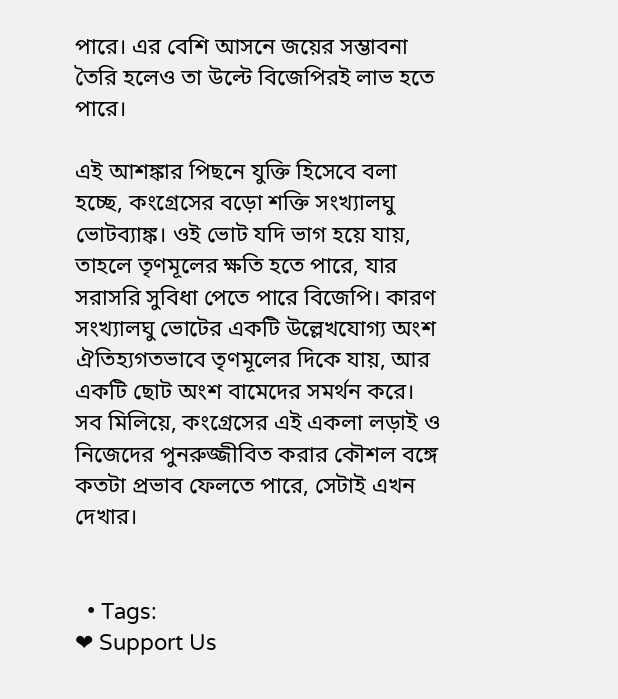পারে। এর বেশি আসনে জয়ের সম্ভাবনা তৈরি হলেও তা উল্টে বিজেপিরই লাভ হতে পারে।

এই আশঙ্কার পিছনে যুক্তি হিসেবে বলা হচ্ছে, কংগ্রেসের বড়ো শক্তি সংখ্যালঘু ভোটব্যাঙ্ক। ওই ভোট যদি ভাগ হয়ে যায়, তাহলে তৃণমূলের ক্ষতি হতে পারে, যার সরাসরি সুবিধা পেতে পারে বিজেপি। কারণ সংখ্যালঘু ভোটের একটি উল্লেখযোগ্য অংশ ঐতিহ্যগতভাবে তৃণমূলের দিকে যায়, আর একটি ছোট অংশ বামেদের সমর্থন করে। সব মিলিয়ে, কংগ্রেসের এই একলা লড়াই ও নিজেদের পুনরুজ্জীবিত করার কৌশল বঙ্গে কতটা প্রভাব ফেলতে পারে, সেটাই এখন দেখার।


  • Tags:
❤ Support Us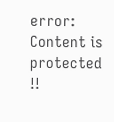error: Content is protected !!